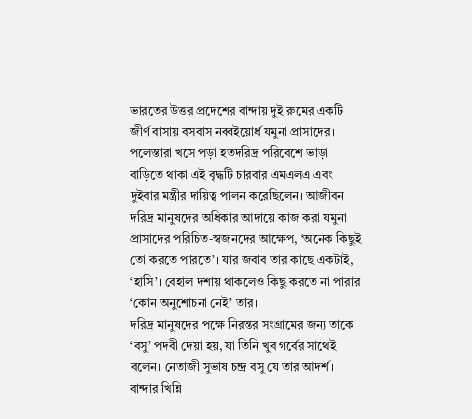ভারতের উত্তর প্রদেশের বান্দায় দুই রুমের একটি জীর্ণ বাসায় বসবাস নব্বইয়োর্ধ যমুনা প্রাসাদের। পলেস্তারা খসে পড়া হতদরিদ্র পরিবেশে ভাড়া বাড়িতে থাকা এই বৃদ্ধটি চারবার এমএলএ এবং দুইবার মন্ত্রীর দায়িত্ব পালন করেছিলেন। আজীবন দরিদ্র মানুষদের অধিকার আদায়ে কাজ করা যমুনা প্রাসাদের পরিচিত-স্বজনদের আক্ষেপ, ‘অনেক কিছুই তো করতে পারতে’। যার জবাব তার কাছে একটাই, ‘হাসি’। বেহাল দশায় থাকলেও কিছু করতে না পারার ‘কোন অনুশোচনা নেই’ তার।
দরিদ্র মানুষদের পক্ষে নিরন্তর সংগ্রামের জন্য তাকে ‘বসু’ পদবী দেয়া হয়, যা তিনি খুব গর্বের সাথেই বলেন। নেতাজী সুভাষ চন্দ্র বসু যে তার আদর্শ। বান্দার খিন্নি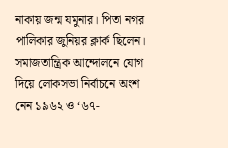নাকায় জন্ম যমুনার। পিতা নগর পালিকার জুনিয়র ক্লার্ক ছিলেন। সমাজতান্ত্রিক আন্দোলনে যোগ দিয়ে লোকসভা নির্বাচনে অংশ নেন ১৯৬২ ও ‘৬৭-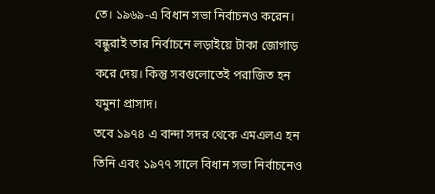তে। ১৯৬৯-এ বিধান সভা নির্বাচনও করেন। বন্ধুরাই তার নির্বাচনে লড়াইয়ে টাকা জোগাড় করে দেয়। কিন্তু সবগুলোতেই পরাজিত হন যমুনা প্রাসাদ।
তবে ১৯৭৪ এ বান্দা সদর থেকে এমএলএ হন তিনি এবং ১৯৭৭ সালে বিধান সভা নির্বাচনেও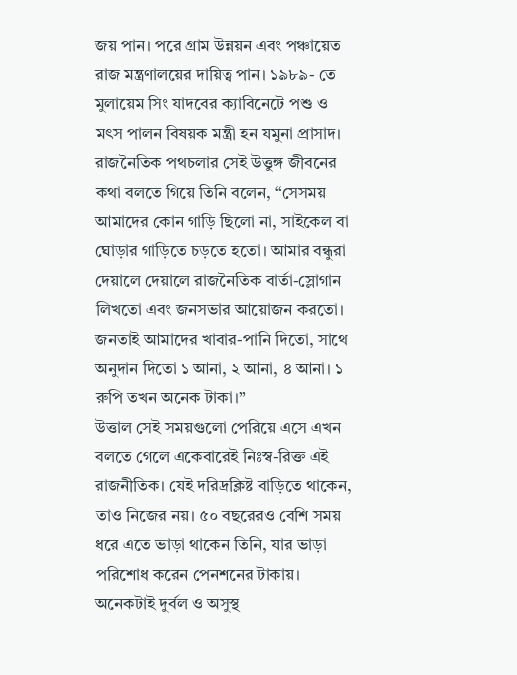জয় পান। পরে গ্রাম উন্নয়ন এবং পঞ্চায়েত রাজ মন্ত্রণালয়ের দায়িত্ব পান। ১৯৮৯- তে মুলায়েম সিং যাদবের ক্যাবিনেটে পশু ও মৎস পালন বিষয়ক মন্ত্রী হন যমুনা প্রাসাদ।
রাজনৈতিক পথচলার সেই উত্তুঙ্গ জীবনের কথা বলতে গিয়ে তিনি বলেন, “সেসময় আমাদের কোন গাড়ি ছিলো না, সাইকেল বা ঘোড়ার গাড়িতে চড়তে হতো। আমার বন্ধুরা দেয়ালে দেয়ালে রাজনৈতিক বার্তা-স্লোগান লিখতো এবং জনসভার আয়োজন করতো। জনতাই আমাদের খাবার-পানি দিতো, সাথে অনুদান দিতো ১ আনা, ২ আনা, ৪ আনা। ১ রুপি তখন অনেক টাকা।”
উত্তাল সেই সময়গুলো পেরিয়ে এসে এখন বলতে গেলে একেবারেই নিঃস্ব-রিক্ত এই রাজনীতিক। যেই দরিদ্রক্লিষ্ট বাড়িতে থাকেন, তাও নিজের নয়। ৫০ বছরেরও বেশি সময় ধরে এতে ভাড়া থাকেন তিনি, যার ভাড়া পরিশোধ করেন পেনশনের টাকায়। অনেকটাই দুর্বল ও অসুস্থ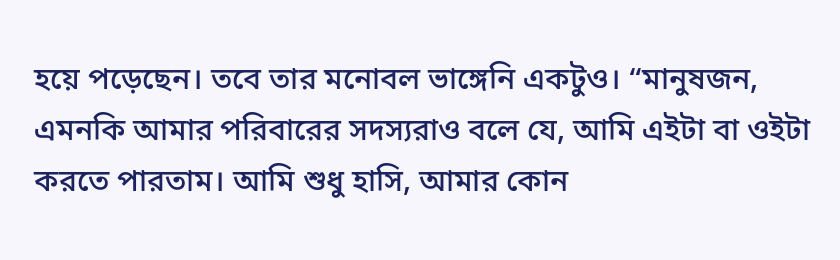হয়ে পড়েছেন। তবে তার মনোবল ভাঙ্গেনি একটুও। “মানুষজন, এমনকি আমার পরিবারের সদস্যরাও বলে যে, আমি এইটা বা ওইটা করতে পারতাম। আমি শুধু হাসি, আমার কোন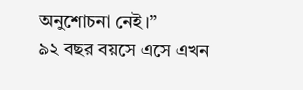অনুশোচনা নেই।”
৯২ বছর বয়সে এসে এখন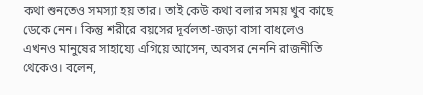কথা শুনতেও সমস্যা হয় তার। তাই কেউ কথা বলার সময় খুব কাছে ডেকে নেন। কিন্তু শরীরে বয়সের দূর্বলতা-জড়া বাসা বাধলেও এখনও মানুষের সাহায্যে এগিয়ে আসেন, অবসর নেননি রাজনীতি থেকেও। বলেন,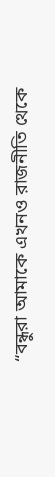“বন্ধুরা আমাকে এখনও রাজনীতি থেকে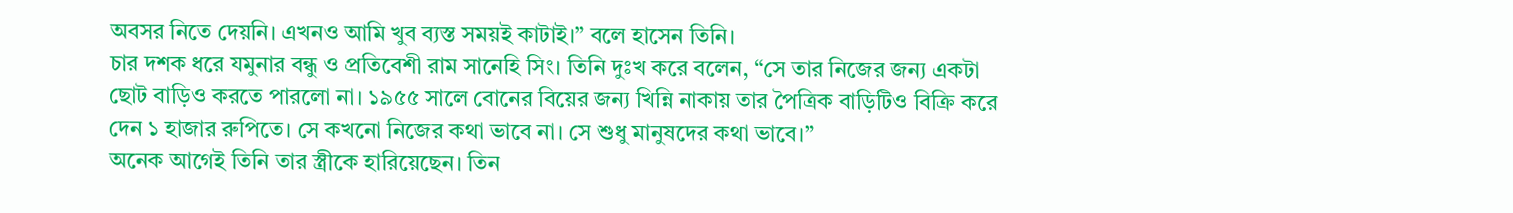অবসর নিতে দেয়নি। এখনও আমি খুব ব্যস্ত সময়ই কাটাই।” বলে হাসেন তিনি।
চার দশক ধরে যমুনার বন্ধু ও প্রতিবেশী রাম সানেহি সিং। তিনি দুঃখ করে বলেন, “সে তার নিজের জন্য একটা ছোট বাড়িও করতে পারলো না। ১৯৫৫ সালে বোনের বিয়ের জন্য খিন্নি নাকায় তার পৈত্রিক বাড়িটিও বিক্রি করে দেন ১ হাজার রুপিতে। সে কখনো নিজের কথা ভাবে না। সে শুধু মানুষদের কথা ভাবে।”
অনেক আগেই তিনি তার স্ত্রীকে হারিয়েছেন। তিন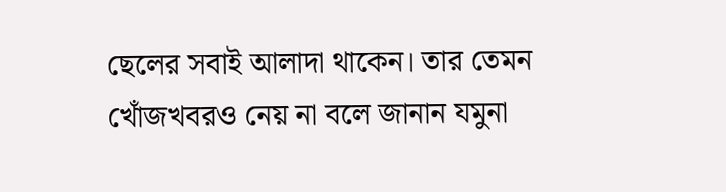ছেলের সবাই আলাদা থাকেন। তার তেমন খোঁজখবরও নেয় না বলে জানান যমুনা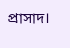প্রাসাদ।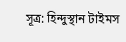সূত্র: হিন্দুস্থান টাইমস